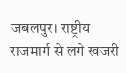जबलपुर। राष्ट्रीय राजमार्ग से लगे खजरी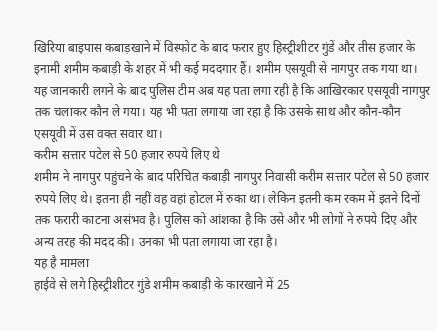खिरिया बाइपास कबाड़खाने में विस्फोट के बाद फरार हुए हिस्ट्रीशीटर गुंडें और तीस हजार के इनामी शमीम कबाड़ी के शहर में भी कई मददगार हैं। शमीम एसयूवी से नागपुर तक गया था। यह जानकारी लगने के बाद पुलिस टीम अब यह पता लगा रही है कि आखिरकार एसयूवी नागपुर तक चलाकर कौन ले गया। यह भी पता लगाया जा रहा है कि उसके साथ और कौन-कौन एसयूवी में उस वक्त सवार था।
करीम सत्तार पटेल से 50 हजार रुपये लिए थे
शमीम ने नागपुर पहुंचने के बाद परिचित कबाड़ी नागपुर निवासी करीम सत्तार पटेल से 50 हजार रुपये लिए थे। इतना ही नहीं वह वहां होटल में रुका था। लेकिन इतनी कम रकम में इतने दिनों तक फरारी काटना असंभव है। पुलिस को आंशका है कि उसे और भी लोगों ने रुपये दिए और अन्य तरह की मदद की। उनका भी पता लगाया जा रहा है।
यह है मामला
हाईवे से लगे हिस्ट्रीशीटर गुंडे शमीम कबाड़ी के कारखाने में 25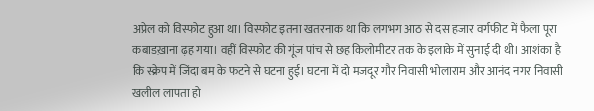अप्रेल को विस्फोट हुआ था। विस्फोट इतना खतरनाक था कि लगभग आठ से दस हजार वर्गफीट में फैला पूरा कबाडख़ाना ढ़ह गया। वहीं विस्फोट की गूंज पांच से छह किलोमीटर तक के इलाके में सुनाई दी थी। आशंका है कि स्क्रेप में जिंदा बम के फटने से घटना हुई। घटना में दो मजदूर गौर निवासी भोलाराम और आनंद नगर निवासी खलील लापता हो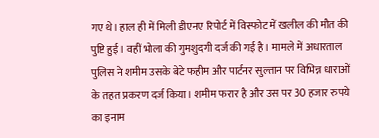गए थे। हाल ही में मिली डीएनए रिपोर्ट में विस्फोट में खलील की मौत की पुष्टि हुई। वहीं भोला की गुमशुदगी दर्ज की गई है। मामले में अधारताल पुलिस ने शमीम उसके बेटे फहीम और पार्टनर सुल्तान पर विभिन्न धाराओं के तहत प्रकरण दर्ज किया। शमीम फरार है और उस पर 30 हजार रुपये का इनाम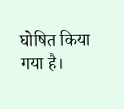घोषित किया गया है।